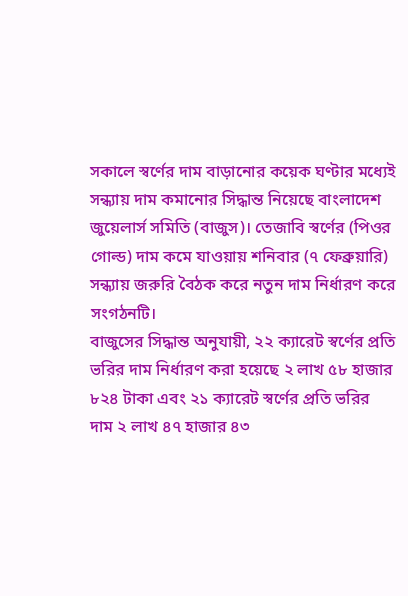সকালে স্বর্ণের দাম বাড়ানোর কয়েক ঘণ্টার মধ্যেই সন্ধ্যায় দাম কমানোর সিদ্ধান্ত নিয়েছে বাংলাদেশ জুয়েলার্স সমিতি (বাজুস)। তেজাবি স্বর্ণের (পিওর গোল্ড) দাম কমে যাওয়ায় শনিবার (৭ ফেব্রুয়ারি) সন্ধ্যায় জরুরি বৈঠক করে নতুন দাম নির্ধারণ করে সংগঠনটি।
বাজুসের সিদ্ধান্ত অনুযায়ী, ২২ ক্যারেট স্বর্ণের প্রতি ভরির দাম নির্ধারণ করা হয়েছে ২ লাখ ৫৮ হাজার ৮২৪ টাকা এবং ২১ ক্যারেট স্বর্ণের প্রতি ভরির দাম ২ লাখ ৪৭ হাজার ৪৩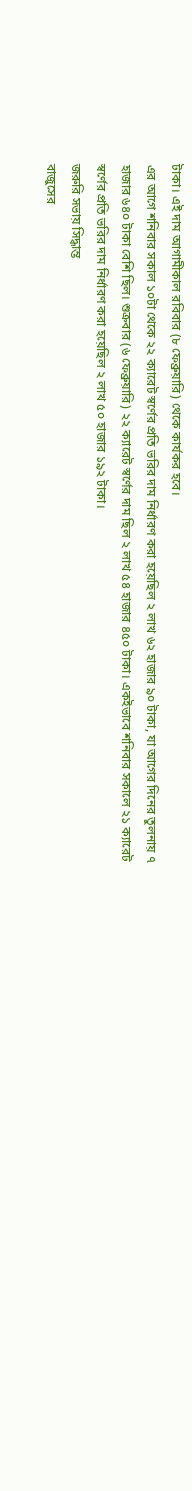টাকা। এই দাম আগামীকাল রবিবার (৮ ফেব্রুয়ারি) থেকে কার্যকর হবে।
এর আগে শনিবার সকাল ১০টা থেকে ২২ ক্যারেট স্বর্ণের প্রতি ভরির দাম নির্ধারণ করা হয়েছিল ২ লাখ ৬২ হাজার ৯০ টাকা, যা আগের দিনের তুলনায় ৭ হাজার ৬৪০ টাকা বেশি ছিল। শুক্রবার (৬ ফেব্রুয়ারি) ২২ ক্যারেট স্বর্ণের দাম ছিল ২ লাখ ৫৪ হাজার ৪৫০ টাকা। একইভাবে শনিবার সকালে ২১ ক্যারেট স্বর্ণের প্রতি ভরির দাম নির্ধারণ করা হয়েছিল ২ লাখ ৫০ হাজার ১৯২ টাকা।
জরুরি সভায় সিদ্ধান্ত
বাজুসের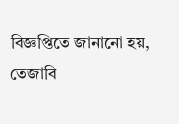বিজ্ঞপ্তিতে জানানো হয়, তেজাবি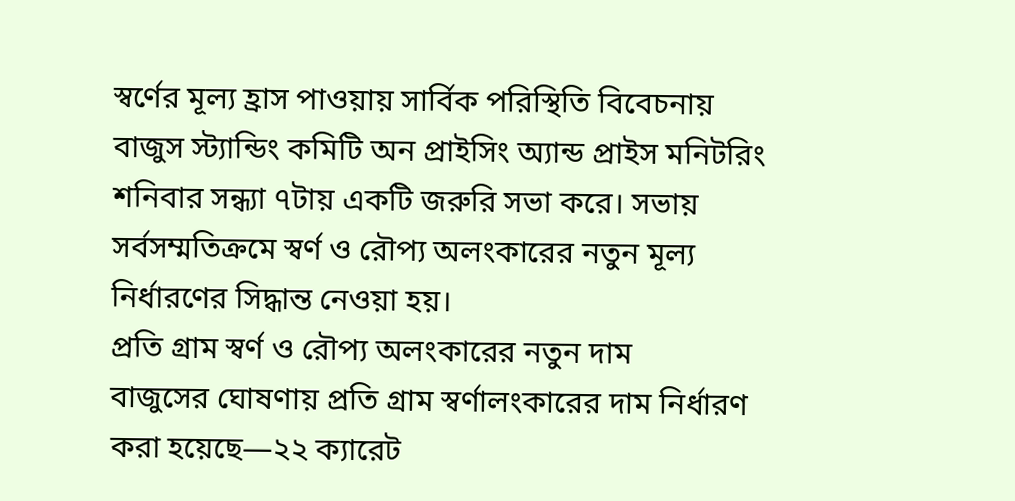স্বর্ণের মূল্য হ্রাস পাওয়ায় সার্বিক পরিস্থিতি বিবেচনায় বাজুস স্ট্যান্ডিং কমিটি অন প্রাইসিং অ্যান্ড প্রাইস মনিটরিং শনিবার সন্ধ্যা ৭টায় একটি জরুরি সভা করে। সভায় সর্বসম্মতিক্রমে স্বর্ণ ও রৌপ্য অলংকারের নতুন মূল্য নির্ধারণের সিদ্ধান্ত নেওয়া হয়।
প্রতি গ্রাম স্বর্ণ ও রৌপ্য অলংকারের নতুন দাম
বাজুসের ঘোষণায় প্রতি গ্রাম স্বর্ণালংকারের দাম নির্ধারণ করা হয়েছে—২২ ক্যারেট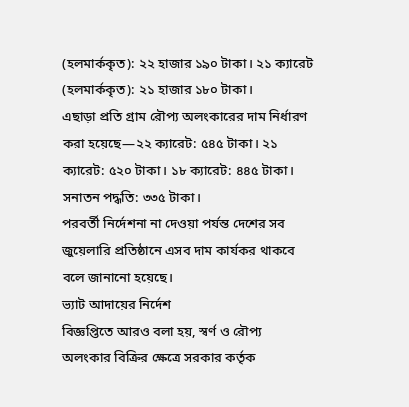(হলমার্ককৃত): ২২ হাজার ১৯০ টাকা। ২১ ক্যারেট (হলমার্ককৃত): ২১ হাজার ১৮০ টাকা।
এছাড়া প্রতি গ্রাম রৌপ্য অলংকারের দাম নির্ধারণ করা হয়েছে—২২ ক্যারেট: ৫৪৫ টাকা। ২১ ক্যারেট: ৫২০ টাকা। ১৮ ক্যারেট: ৪৪৫ টাকা। সনাতন পদ্ধতি: ৩৩৫ টাকা।
পরবর্তী নির্দেশনা না দেওয়া পর্যন্ত দেশের সব জুয়েলারি প্রতিষ্ঠানে এসব দাম কার্যকর থাকবে বলে জানানো হয়েছে।
ভ্যাট আদায়ের নির্দেশ
বিজ্ঞপ্তিতে আরও বলা হয়, স্বর্ণ ও রৌপ্য অলংকার বিক্রির ক্ষেত্রে সরকার কর্তৃক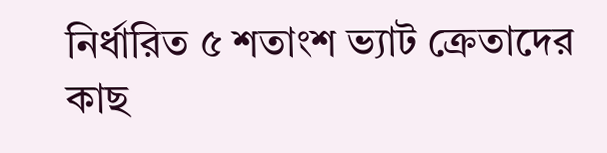নির্ধারিত ৫ শতাংশ ভ্যাট ক্রেতাদের কাছ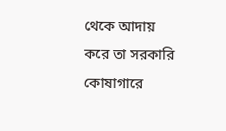থেকে আদায় করে তা সরকারি কোষাগারে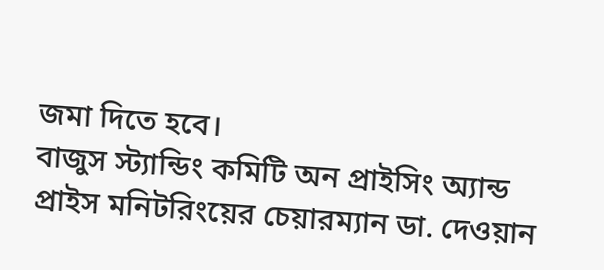জমা দিতে হবে।
বাজুস স্ট্যান্ডিং কমিটি অন প্রাইসিং অ্যান্ড প্রাইস মনিটরিংয়ের চেয়ারম্যান ডা. দেওয়ান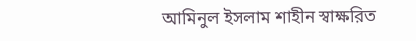আমিনুল ইসলাম শাহীন স্বাক্ষরিত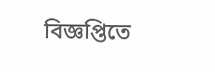বিজ্ঞপ্তিতে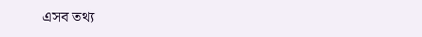এসব তথ্য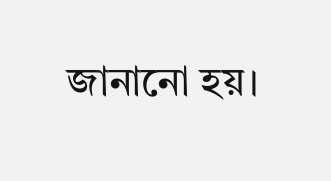জানানো হয়।